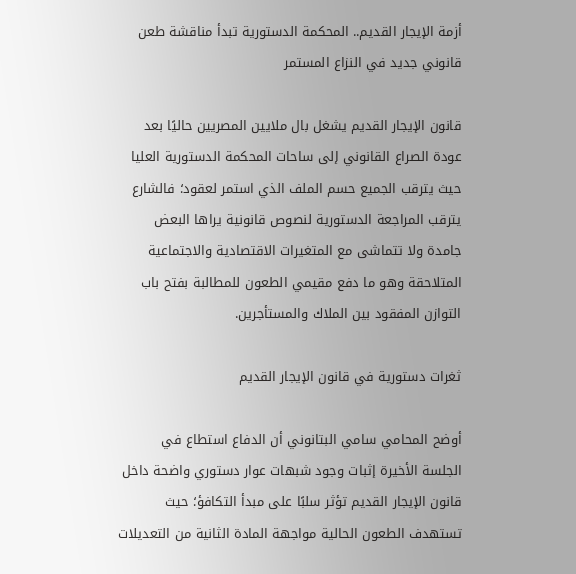أزمة الإيجار القديم.. المحكمة الدستورية تبدأ مناقشة طعن قانوني جديد في النزاع المستمر

قانون الإيجار القديم يشغل بال ملايين المصريين حاليًا بعد عودة الصراع القانوني إلى ساحات المحكمة الدستورية العليا حيث يترقب الجميع حسم الملف الذي استمر لعقود؛ فالشارع يترقب المراجعة الدستورية لنصوص قانونية يراها البعض جامدة ولا تتماشى مع المتغيرات الاقتصادية والاجتماعية المتلاحقة وهو ما دفع مقيمي الطعون للمطالبة بفتح باب التوازن المفقود بين الملاك والمستأجرين.

ثغرات دستورية في قانون الإيجار القديم

أوضح المحامي سامي البتانوني أن الدفاع استطاع في الجلسة الأخيرة إثبات وجود شبهات عوار دستوري واضحة داخل قانون الإيجار القديم تؤثر سلبًا على مبدأ التكافؤ؛ حيث تستهدف الطعون الحالية مواجهة المادة الثانية من التعديلات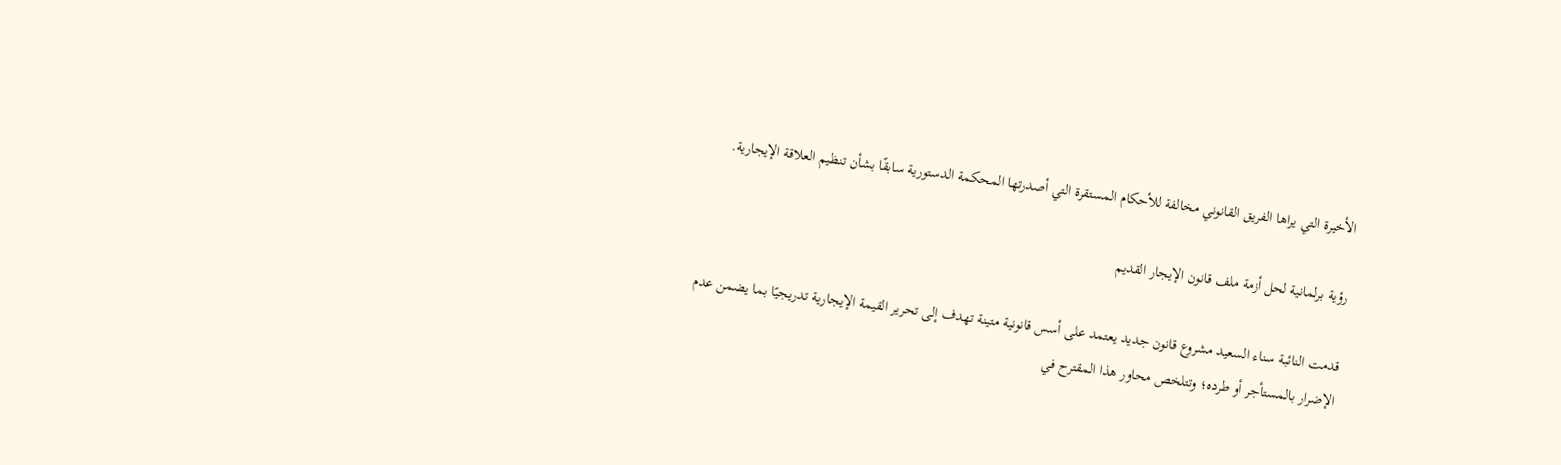الأخيرة التي يراها الفريق القانوني مخالفة للأحكام المستقرة التي أصدرتها المحكمة الدستورية سابقًا بشأن تنظيم العلاقة الإيجارية.

رؤية برلمانية لحل أزمة ملف قانون الإيجار القديم

قدمت النائبة سناء السعيد مشروع قانون جديد يعتمد على أسس قانونية متينة تهدف إلى تحرير القيمة الإيجارية تدريجيًا بما يضمن عدم الإضرار بالمستأجر أو طرده؛ وتتلخص محاور هذا المقترح في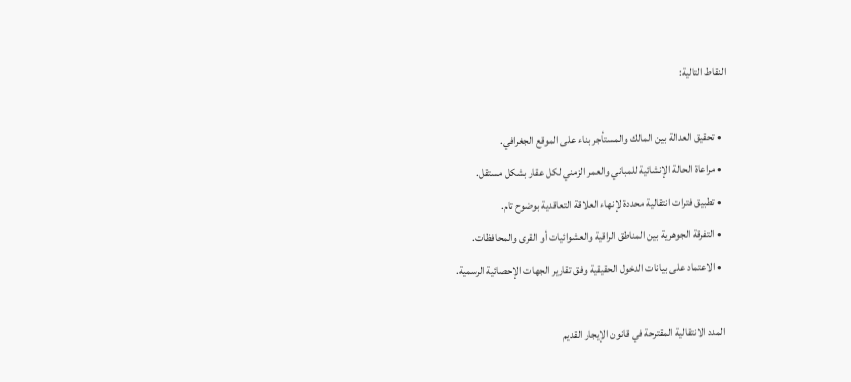النقاط التالية:

  • تحقيق العدالة بين المالك والمستأجر بناء على الموقع الجغرافي.
  • مراعاة الحالة الإنشائية للمباني والعمر الزمني لكل عقار بشكل مستقل.
  • تطبيق فترات انتقالية محددة لإنهاء العلاقة التعاقدية بوضوح تام.
  • التفرقة الجوهرية بين المناطق الراقية والعشوائيات أو القرى والمحافظات.
  • الاعتماد على بيانات الدخول الحقيقية وفق تقارير الجهات الإحصائية الرسمية.

المدد الانتقالية المقترحة في قانون الإيجار القديم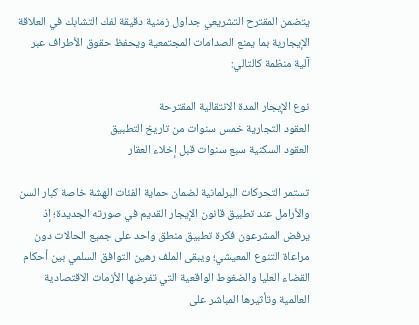يتضمن المقترح التشريعي جداول زمنية دقيقة لفك التشابك في العلاقة الإيجارية بما يمنع الصدامات المجتمعية ويحفظ حقوق الأطراف عبر آلية منظمة كالتالي:

نوع الإيجار المدة الانتقالية المقترحة
العقود التجارية خمس سنوات من تاريخ التطبيق
العقود السكنية سبع سنوات قبل إخلاء العقار

تستمر التحركات البرلمانية لضمان حماية الفئات الهشة خاصة كبار السن والأرامل عند تطبيق قانون الإيجار القديم في صورته الجديدة؛ إذ يرفض المشرعون فكرة تطبيق منطق واحد على جميع الحالات دون مراعاة التنوع المعيشي؛ ويبقى الملف رهين التوافق السلمي بين أحكام القضاء العليا والضغوط الواقعية التي تفرضها الأزمات الاقتصادية العالمية وتأثيرها المباشر على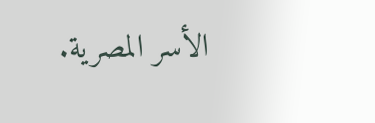الأسر المصرية.